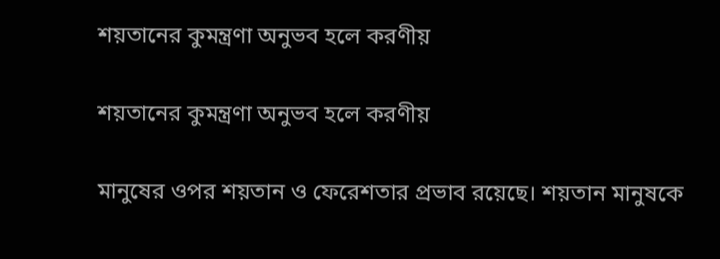শয়তানের কুমন্ত্রণা অনুভব হলে করণীয়

শয়তানের কুমন্ত্রণা অনুভব হলে করণীয়

মানুষের ওপর শয়তান ও ফেরেশতার প্রভাব রয়েছে। শয়তান মানুষকে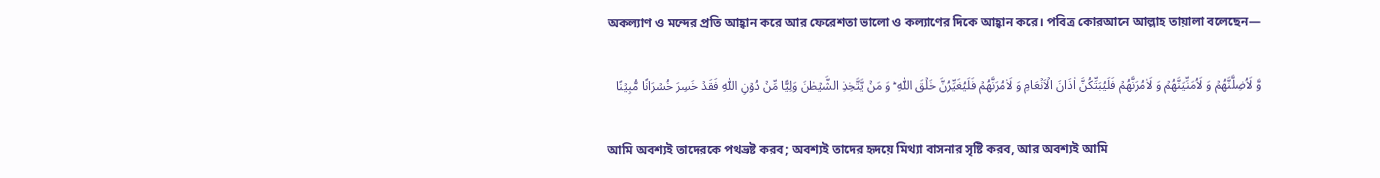অকল্যাণ ও মন্দের প্রতি আহ্বান করে আর ফেরেশতা ভালো ও কল্যাণের দিকে আহ্বান করে। পবিত্র কোরআনে আল্লাহ তায়ালা বলেছেন—

وَّ لَاُضِلَّنَّهُمۡ وَ لَاُمَنِّیَنَّهُمۡ وَ لَاٰمُرَنَّهُمۡ فَلَیُبَتِّكُنَّ اٰذَانَ الۡاَنۡعَامِ وَ لَاٰمُرَنَّهُمۡ فَلَیُغَیِّرُنَّ خَلۡقَ اللّٰهِ ؕ وَ مَنۡ یَّتَّخِذِ الشَّیۡطٰنَ وَلِیًّا مِّنۡ دُوۡنِ اللّٰهِ فَقَدۡ خَسِرَ خُسۡرَانًا مُّبِیۡنًا

আমি অবশ্যই তাদেরকে পথভ্রষ্ট করব; অবশ্যই তাদের হৃদয়ে মিথ্যা বাসনার সৃষ্টি করব, আর অবশ্যই আমি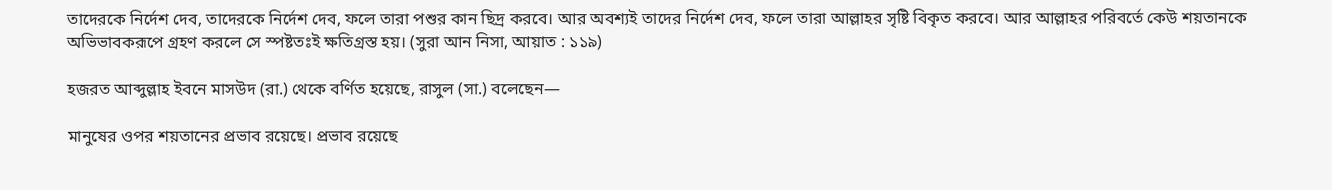তাদেরকে নির্দেশ দেব, তাদেরকে নির্দেশ দেব, ফলে তারা পশুর কান ছিদ্র করবে। আর অবশ্যই তাদের নির্দেশ দেব, ফলে তারা আল্লাহর সৃষ্টি বিকৃত করবে। আর আল্লাহর পরিবর্তে কেউ শয়তানকে অভিভাবকরূপে গ্রহণ করলে সে স্পষ্টতঃই ক্ষতিগ্রস্ত হয়। (সুরা আন নিসা, আয়াত : ১১৯)

হজরত আব্দুল্লাহ ইবনে মাসউদ (রা.) থেকে বর্ণিত হয়েছে, রাসুল (সা.) বলেছেন—

মানুষের ওপর শয়তানের প্রভাব রয়েছে। প্রভাব রয়েছে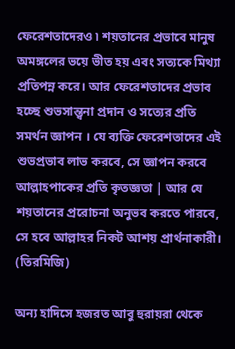ফেরেশতাদেরও ৷ শয়তানের প্রভাবে মানুষ অমঙ্গলের ভয়ে ভীত হয় এবং সত্যকে মিথ্যা প্রতিপন্ন করে। আর ফেরেশতাদের প্রভাব হচ্ছে শুভসান্ত্বনা প্রদান ও সত্যের প্রতি সমর্থন জ্ঞাপন । যে ব্যক্তি ফেরেশতাদের এই শুভপ্রভাব লাভ করবে, সে জ্ঞাপন করবে আল্লাহপাকের প্রতি কৃতজ্ঞতা | আর যে শয়তানের প্ররোচনা অনুভব করতে পারবে, সে হবে আল্লাহর নিকট আশয় প্রার্থনাকারী। (তিরমিজি)

অন্য হাদিসে হজরত আবু হুরায়রা থেকে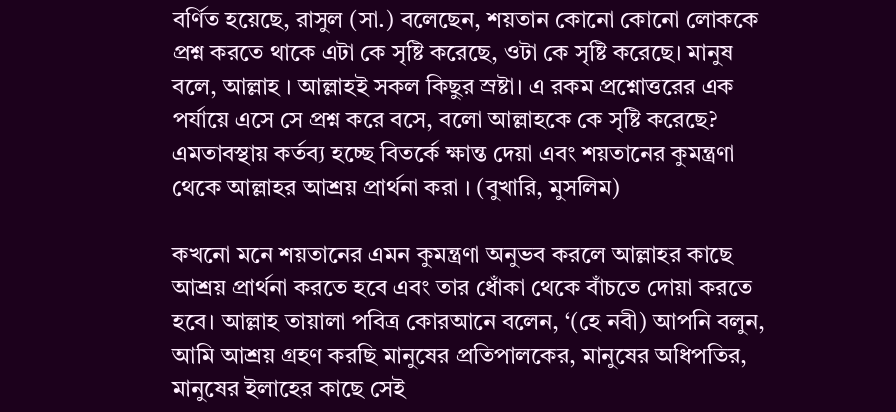বর্ণিত হয়েছে, রাসুল (সা.) বলেছেন, শয়তান কোনো কোনো লোককে প্রশ্ন করতে থাকে এটা কে সৃষ্টি করেছে, ওটা কে সৃষ্টি করেছে। মানুষ বলে, আল্লাহ । আল্লাহই সকল কিছুর স্রষ্টা। এ রকম প্রশ্নোত্তরের এক পর্যায়ে এসে সে প্রশ্ন করে বসে, বলো আল্লাহকে কে সৃষ্টি করেছে? এমতাবস্থায় কর্তব্য হচ্ছে বিতর্কে ক্ষান্ত দেয়া এবং শয়তানের কুমন্ত্রণা থেকে আল্লাহর আশ্রয় প্রার্থনা করা । (বুখারি, মুসলিম)

কখনো মনে শয়তানের এমন কুমন্ত্রণা অনুভব করলে আল্লাহর কাছে আশ্রয় প্রার্থনা করতে হবে এবং তার ধোঁকা থেকে বাঁচতে দোয়া করতে হবে। আল্লাহ তায়ালা পবিত্র কোরআনে বলেন, ‘(হে নবী) আপনি বলুন, আমি আশ্রয় গ্রহণ করছি মানুষের প্রতিপালকের, মানুষের অধিপতির, মানুষের ইলাহের কাছে সেই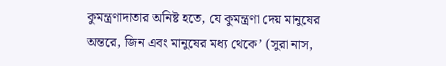কুমন্ত্রণাদাতার অনিষ্ট হতে, যে কুমন্ত্রণা দেয় মানুষের অন্তরে, জিন এবং মানুষের মধ্য থেকে’ (সুরা নাস,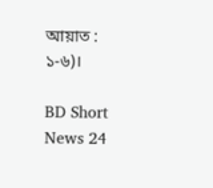আয়াত : ১-৬)।

BD Short News 24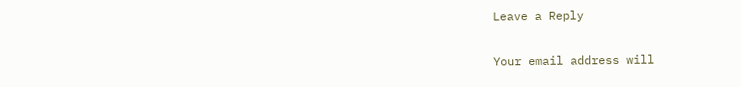Leave a Reply

Your email address will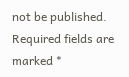not be published. Required fields are marked *